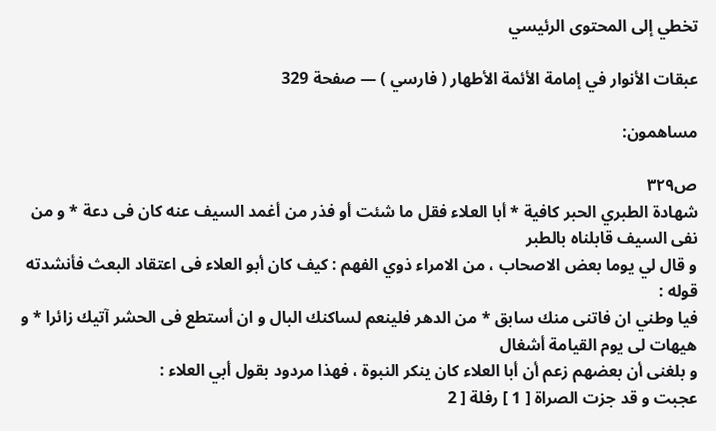تخطي إلى المحتوى الرئيسي

عبقات الأنوار في إمامة الأئمة الأطهار ( فارسي ) — صفحة 329

مساهمون:

ص٣٢٩
شهادة الطبري الحبر كافية * أبا العلاء فقل ما شئت أو فذر من أغمد السيف عنه كان فى دعة * و من نفى السيف قابلناه بالطبر
و قال لي يوما بعض الاصحاب ، من الامراء ذوي الفهم : كيف كان أبو العلاء فى اعتقاد البعث فأنشدته قوله :
فيا وطني ان فاتنى منك سابق * من الدهر فلينعم لساكنك البال و ان أستطع فى الحشر آتيك زائرا * و هيهات لى يوم القيامة أشغال
و بلغنى أن بعضهم زعم أن أبا العلاء كان ينكر النبوة ، فهذا مردود بقول أبي العلاء :
عجبت و قد جزت الصراة [ 1 ] رفلة [ 2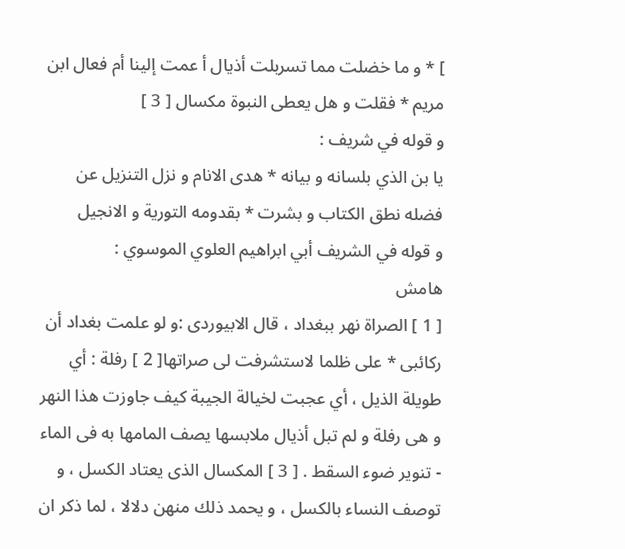] * و ما خضلت مما تسربلت أذيال أ عمت إلينا أم فعال ابن مريم * فقلت و هل يعطى النبوة مكسال [ 3 ]
و قوله في شريف :
يا بن الذي بلسانه و بيانه * هدى الانام و نزل التنزيل عن فضله نطق الكتاب و بشرت * بقدومه التورية و الانجيل
و قوله في الشريف أبي ابراهيم العلوي الموسوي :
هامش
[ 1 ] الصراة نهر ببغداد ، قال الابيوردى :و لو علمت بغداد أن ركائبى * على ظلما لاستشرفت لى صراتها[ 2 ] رفلة : أي طويلة الذيل ، أي عجبت لخيالة الجيبة كيف جاوزت هذا النهر و هى رفلة و لم تبل أذيال ملابسها يصف المامها به فى الماء - تنوير ضوء السقط . [ 3 ] المكسال الذى يعتاد الكسل ، و توصف النساء بالكسل ، و يحمد ذلك منهن دلالا ، لما ذكر ان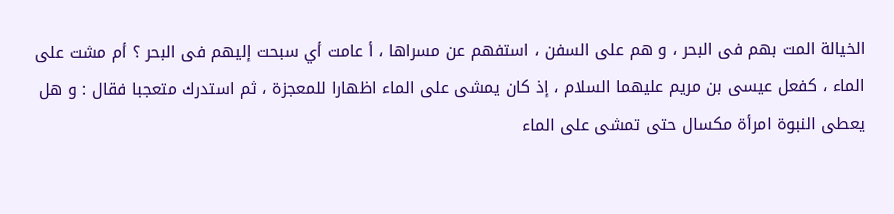الخيالة المت بهم فى البحر ، و هم على السفن ، استفهم عن مسراها ، أ عامت أي سبحت إليهم فى البحر ؟ أم مشت على الماء ، كفعل عيسى بن مريم عليهما السلام ، إذ كان يمشى على الماء اظهارا للمعجزة ، ثم استدرك متعجبا فقال : و هل يعطى النبوة امرأة مكسال حتى تمشى على الماء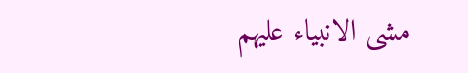مشى الانبياء عليهم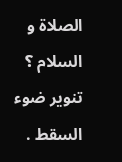الصلاة و السلام ؟ تنوير ضوء السقط .